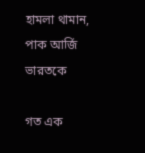হামলা থামান, পাক আর্জি ভারতকে

গত এক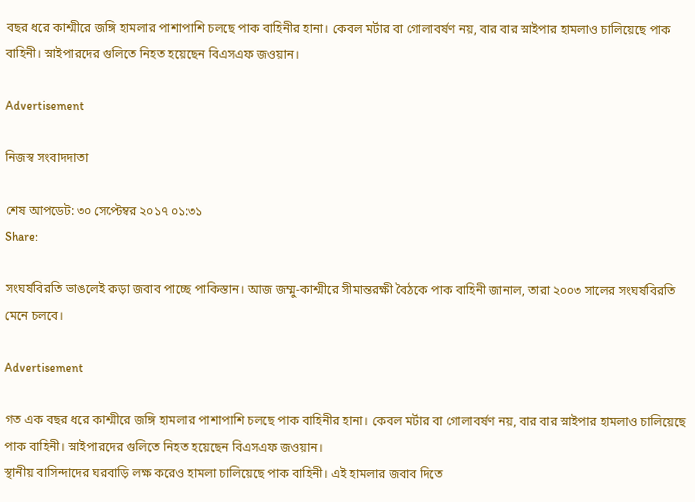বছর ধরে কাশ্মীরে জঙ্গি হামলার পাশাপাশি চলছে পাক বাহিনীর হানা। কেবল মর্টার বা গোলাবর্ষণ নয়, বার বার স্নাইপার হামলাও চালিয়েছে পাক বাহিনী। স্নাইপারদের গুলিতে নিহত হয়েছেন বিএসএফ জওয়ান।

Advertisement

নিজস্ব সংবাদদাতা

শেষ আপডেট: ৩০ সেপ্টেম্বর ২০১৭ ০১:৩১
Share:

সংঘর্ষবিরতি ভাঙলেই ক়ড়া জবাব পাচ্ছে পাকিস্তান। আজ জম্মু-কাশ্মীরে সীমান্তরক্ষী বৈঠকে পাক বাহিনী জানাল, তারা ২০০৩ সালের সংঘর্ষবিরতি মেনে চলবে।

Advertisement

গত এক বছর ধরে কাশ্মীরে জঙ্গি হামলার পাশাপাশি চলছে পাক বাহিনীর হানা। কেবল মর্টার বা গোলাবর্ষণ নয়, বার বার স্নাইপার হামলাও চালিয়েছে পাক বাহিনী। স্নাইপারদের গুলিতে নিহত হয়েছেন বিএসএফ জওয়ান।
স্থানীয় বাসিন্দাদের ঘরবাড়ি লক্ষ করেও হামলা চালিয়েছে পাক বাহিনী। এই হামলার জবাব দিতে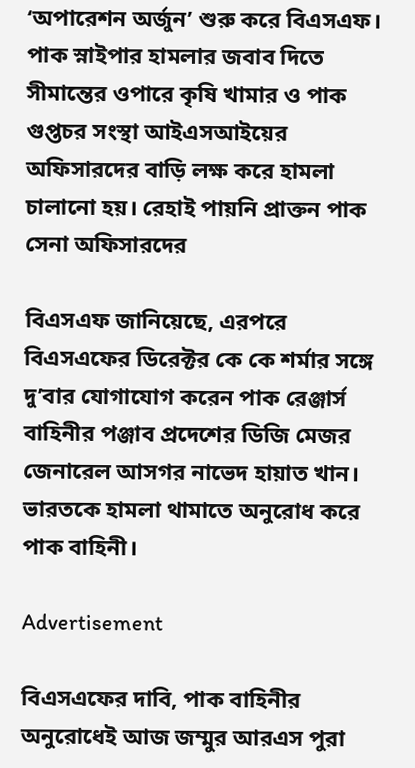‘অপারেশন অর্জুন’ শুরু করে বিএসএফ। পাক স্নাইপার হামলার জবাব দিতে সীমান্তের ওপারে কৃষি খামার ও পাক গুপ্তচর সংস্থা আইএসআইয়ের অফিসারদের বাড়ি লক্ষ করে হামলা চালানো হয়। রেহাই পায়নি প্রাক্তন পাক সেনা অফিসারদের

বিএসএফ জানিয়েছে, এরপরে বিএসএফের ডিরেক্টর কে কে শর্মার সঙ্গে দু’বার যোগাযোগ করেন পাক রেঞ্জার্স বাহিনীর পঞ্জাব প্রদেশের ডিজি মেজর জেনারেল আসগর নাভেদ হায়াত খান। ভারতকে হামলা থামাতে অনুরোধ করে পাক বাহিনী।

Advertisement

বিএসএফের দাবি, পাক বাহিনীর অনুরোধ‌েই আজ জম্মুর আরএস পুরা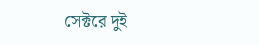সেক্টরে দুই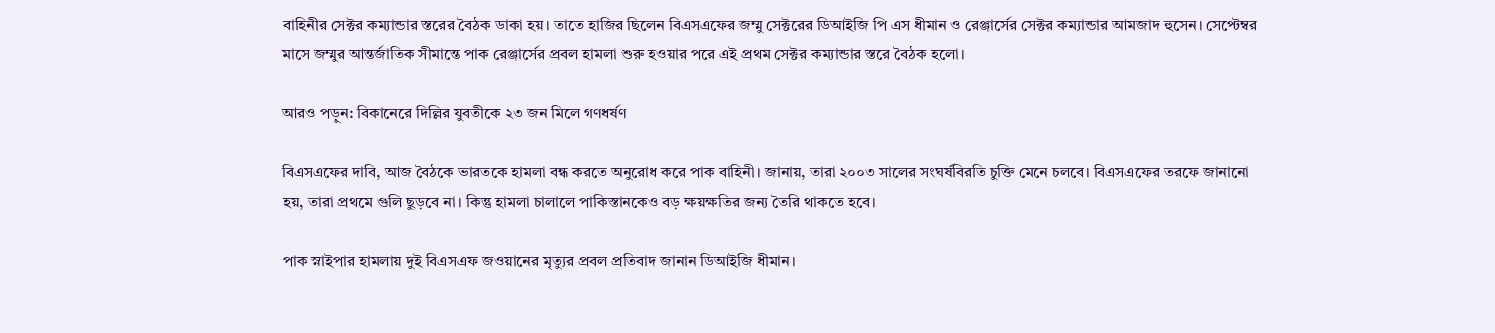বাহিনীর সেক্টর কম্যান্ডার স্তরের বৈঠক ডাকা হয়। তাতে হাজির ছিলেন বিএসএফের জম্মু সেক্টরের ডিআইজি পি এস ধীমান ও রেঞ্জার্সের সেক্টর কম্যান্ডার আমজাদ হুসেন। সেপ্টেম্বর মাসে জম্মুর আন্তর্জাতিক সীমান্তে পাক রেঞ্জার্সের প্রবল হামলা শুরু হওয়ার পরে এই প্রথম সেক্টর কম্যান্ডার স্তরে বৈঠক হলো।

আরও পড়ুন: বিকানেরে দিল্লির যুবতীকে ২৩ জন মিলে গণধর্ষণ

বিএসএফের দাবি, আজ বৈঠকে ভারতকে হামলা বন্ধ করতে অনুরোধ করে পাক বাহিনী। জানায়, তারা ২০০৩ সালের সংঘর্ষবিরতি চুক্তি মেনে চলবে। বিএসএফের তরফে জানানো হয়, তারা প্রথমে গুলি ছুড়বে না। কিন্তু হামলা চালালে পাকিস্তানকেও বড় ক্ষয়ক্ষতির জন্য তৈরি থাকতে হবে।

পাক স্নাইপার হামলায় দুই বিএসএফ জওয়ানের মৃত্যুর প্রবল প্রতিবাদ জানান ডিআইজি ধীমান।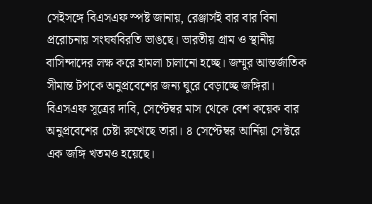সেইসঙ্গে বিএসএফ স্পষ্ট জানায়, রেঞ্জার্সই বার বার বিনা প্ররোচনায় সংঘর্ষবিরতি ভাঙছে। ভারতীয় গ্রাম ও স্থানীয় বাসিন্দাদের লক্ষ করে হামলা চালানো হচ্ছে। জম্মুর আন্তর্জাতিক সীমান্ত টপকে অনুপ্রবেশের জন্য ঘুরে বেড়াচ্ছে জঙ্গিরা। বিএসএফ সূত্রের দাবি, সেপ্টেম্বর মাস থেকে বেশ কয়েক বার অনুপ্রবেশের চেষ্টা রুখেছে তারা। ৪ সেপ্টেম্বর আর্নিয়া সেক্টরে এক জঙ্গি খতমও হয়েছে।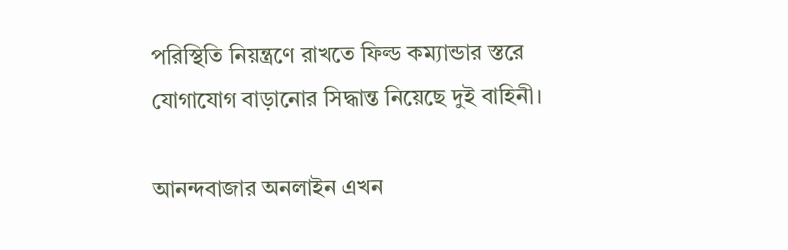পরিস্থিতি নিয়ন্ত্রণে রাখতে ফিল্ড কম্যান্ডার স্তরে যোগাযোগ বাড়ানোর সিদ্ধান্ত নিয়েছে দুই বাহিনী।

আনন্দবাজার অনলাইন এখন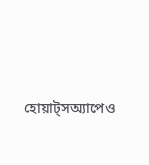হোয়াট্‌সঅ্যাপেও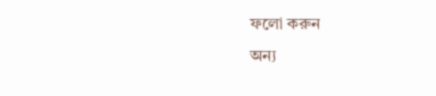ফলো করুন
অন্য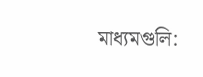মাধ্যমগুলি: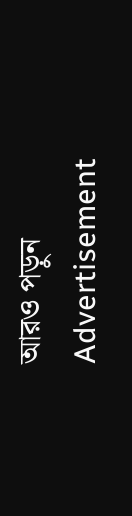আরও পড়ুন
Advertisement